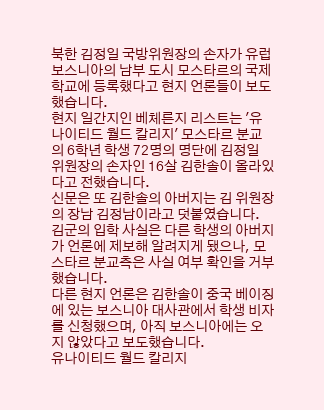북한 김정일 국방위원장의 손자가 유럽 보스니아의 남부 도시 모스타르의 국제학교에 등록했다고 현지 언론들이 보도했습니다.
현지 일간지인 베체른지 리스트는 '유나이티드 월드 칼리지' 모스타르 분교의 6학년 학생 72명의 명단에 김정일 위원장의 손자인 16살 김한솔이 올라있다고 전했습니다.
신문은 또 김한솔의 아버지는 김 위원장의 장남 김정남이라고 덧붙였습니다.
김군의 입학 사실은 다른 학생의 아버지가 언론에 제보해 알려지게 됐으나, 모스타르 분교측은 사실 여부 확인을 거부했습니다.
다른 현지 언론은 김한솔이 중국 베이징에 있는 보스니아 대사관에서 학생 비자를 신청했으며, 아직 보스니아에는 오지 않았다고 보도했습니다.
유나이티드 월드 칼리지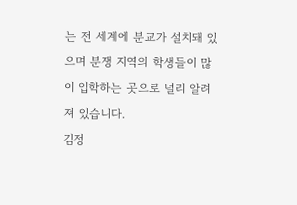는 전 세계에 분교가 설치돼 있으며 분쟁 지역의 학생들이 많이 입학하는 곳으로 널리 알려져 있습니다.
김정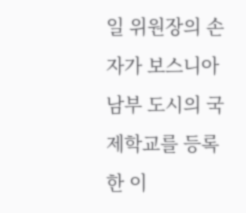일 위원장의 손자가 보스니아 남부 도시의 국제학교를 등록한 이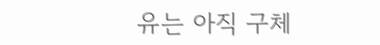유는 아직 구체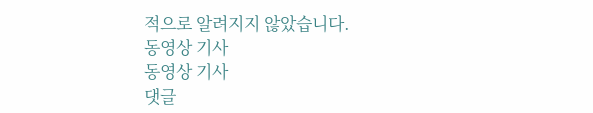적으로 알려지지 않았습니다.
동영상 기사
동영상 기사
댓글